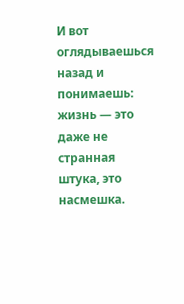И вот оглядываешься назад и понимаешь: жизнь — это даже не странная штука, это насмешка.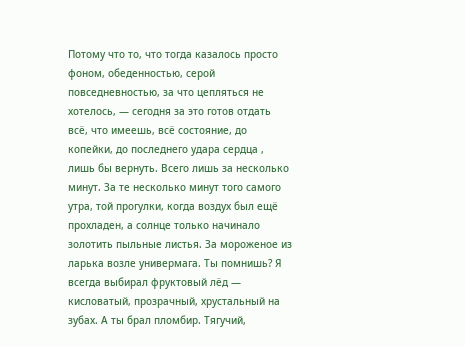Потому что то, что тогда казалось просто фоном, обеденностью, серой повседневностью, за что цепляться не хотелось, — сегодня за это готов отдать всё, что имеешь, всё состояние, до копейки, до последнего удара сердца , лишь бы вернуть. Всего лишь за несколько минут. За те несколько минут того самого утра, той прогулки, когда воздух был ещё прохладен, а солнце только начинало золотить пыльные листья. За мороженое из ларька возле универмага. Ты помнишь? Я всегда выбирал фруктовый лёд — кисловатый, прозрачный, хрустальный на зубах. А ты брал пломбир. Тягучий,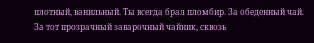плотный, ванильный. Ты всегда брал пломбир. За обеденный чай. За тот прозрачный заварочный чайник, сквозь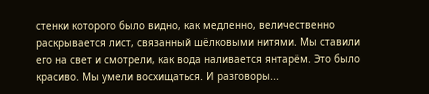стенки которого было видно, как медленно, величественно раскрывается лист, связанный шёлковыми нитями. Мы ставили его на свет и смотрели, как вода наливается янтарём. Это было красиво. Мы умели восхищаться. И разговоры...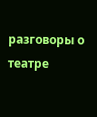разговоры о театре